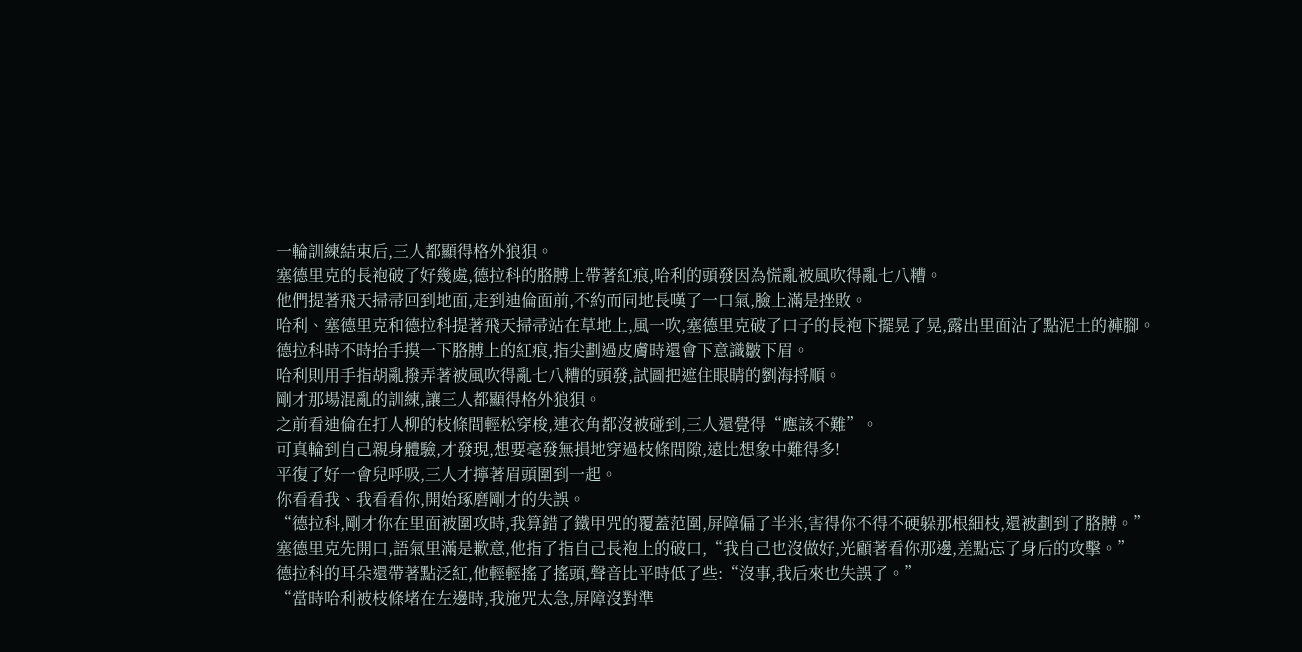一輪訓練結束后,三人都顯得格外狼狽。
塞德里克的長袍破了好幾處,德拉科的胳膊上帶著紅痕,哈利的頭發因為慌亂被風吹得亂七八糟。
他們提著飛天掃帚回到地面,走到迪倫面前,不約而同地長嘆了一口氣,臉上滿是挫敗。
哈利、塞德里克和德拉科提著飛天掃帚站在草地上,風一吹,塞德里克破了口子的長袍下擺晃了晃,露出里面沾了點泥土的褲腳。
德拉科時不時抬手摸一下胳膊上的紅痕,指尖劃過皮膚時還會下意識皺下眉。
哈利則用手指胡亂撥弄著被風吹得亂七八糟的頭發,試圖把遮住眼睛的劉海捋順。
剛才那場混亂的訓練,讓三人都顯得格外狼狽。
之前看迪倫在打人柳的枝條間輕松穿梭,連衣角都沒被碰到,三人還覺得“應該不難”。
可真輪到自己親身體驗,才發現,想要毫發無損地穿過枝條間隙,遠比想象中難得多!
平復了好一會兒呼吸,三人才擰著眉頭圍到一起。
你看看我、我看看你,開始琢磨剛才的失誤。
“德拉科,剛才你在里面被圍攻時,我算錯了鐵甲咒的覆蓋范圍,屏障偏了半米,害得你不得不硬躲那根細枝,還被劃到了胳膊。”
塞德里克先開口,語氣里滿是歉意,他指了指自己長袍上的破口,“我自己也沒做好,光顧著看你那邊,差點忘了身后的攻擊。”
德拉科的耳朵還帶著點泛紅,他輕輕搖了搖頭,聲音比平時低了些:“沒事,我后來也失誤了。”
“當時哈利被枝條堵在左邊時,我施咒太急,屏障沒對準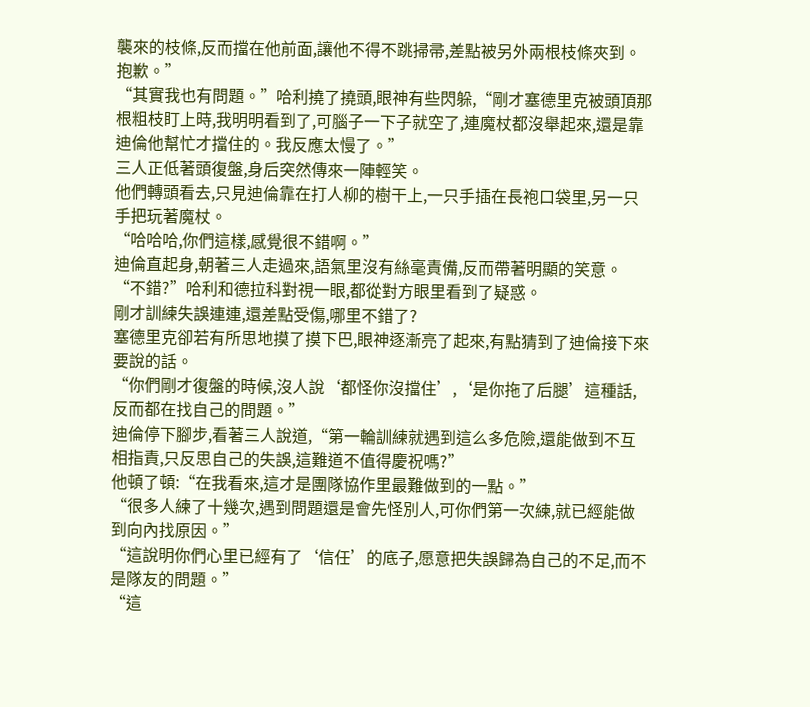襲來的枝條,反而擋在他前面,讓他不得不跳掃帚,差點被另外兩根枝條夾到。抱歉。”
“其實我也有問題。”哈利撓了撓頭,眼神有些閃躲,“剛才塞德里克被頭頂那根粗枝盯上時,我明明看到了,可腦子一下子就空了,連魔杖都沒舉起來,還是靠迪倫他幫忙才擋住的。我反應太慢了。”
三人正低著頭復盤,身后突然傳來一陣輕笑。
他們轉頭看去,只見迪倫靠在打人柳的樹干上,一只手插在長袍口袋里,另一只手把玩著魔杖。
“哈哈哈,你們這樣,感覺很不錯啊。”
迪倫直起身,朝著三人走過來,語氣里沒有絲毫責備,反而帶著明顯的笑意。
“不錯?”哈利和德拉科對視一眼,都從對方眼里看到了疑惑。
剛才訓練失誤連連,還差點受傷,哪里不錯了?
塞德里克卻若有所思地摸了摸下巴,眼神逐漸亮了起來,有點猜到了迪倫接下來要說的話。
“你們剛才復盤的時候,沒人說‘都怪你沒擋住’,‘是你拖了后腿’這種話,反而都在找自己的問題。”
迪倫停下腳步,看著三人說道,“第一輪訓練就遇到這么多危險,還能做到不互相指責,只反思自己的失誤,這難道不值得慶祝嗎?”
他頓了頓:“在我看來,這才是團隊協作里最難做到的一點。”
“很多人練了十幾次,遇到問題還是會先怪別人,可你們第一次練,就已經能做到向內找原因。”
“這說明你們心里已經有了‘信任’的底子,愿意把失誤歸為自己的不足,而不是隊友的問題。”
“這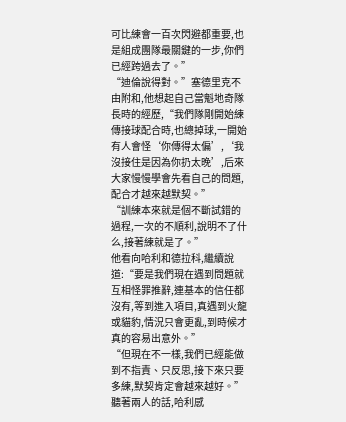可比練會一百次閃避都重要,也是組成團隊最關鍵的一步,你們已經跨過去了。”
“迪倫說得對。”塞德里克不由附和,他想起自己當魁地奇隊長時的經歷,“我們隊剛開始練傳接球配合時,也總掉球,一開始有人會怪‘你傳得太偏’,‘我沒接住是因為你扔太晚’,后來大家慢慢學會先看自己的問題,配合才越來越默契。”
“訓練本來就是個不斷試錯的過程,一次的不順利,說明不了什么,接著練就是了。”
他看向哈利和德拉科,繼續說道:“要是我們現在遇到問題就互相怪罪推辭,連基本的信任都沒有,等到進入項目,真遇到火龍或貓豹,情況只會更亂,到時候才真的容易出意外。”
“但現在不一樣,我們已經能做到不指責、只反思,接下來只要多練,默契肯定會越來越好。”
聽著兩人的話,哈利感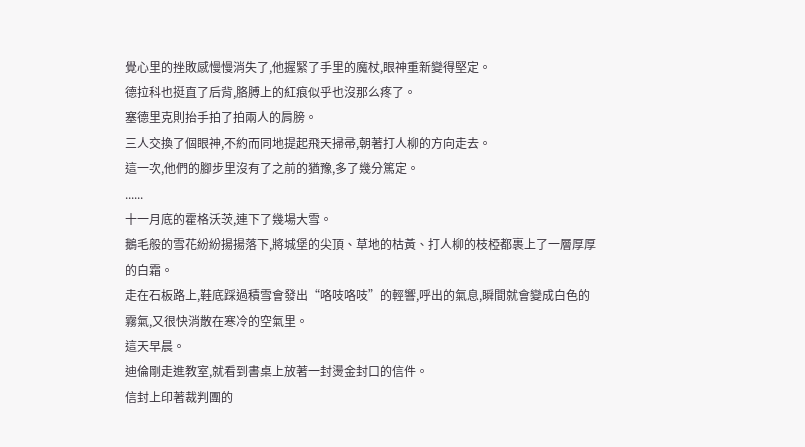覺心里的挫敗感慢慢消失了,他握緊了手里的魔杖,眼神重新變得堅定。
德拉科也挺直了后背,胳膊上的紅痕似乎也沒那么疼了。
塞德里克則抬手拍了拍兩人的肩膀。
三人交換了個眼神,不約而同地提起飛天掃帚,朝著打人柳的方向走去。
這一次,他們的腳步里沒有了之前的猶豫,多了幾分篤定。
......
十一月底的霍格沃茨,連下了幾場大雪。
鵝毛般的雪花紛紛揚揚落下,將城堡的尖頂、草地的枯黃、打人柳的枝椏都裹上了一層厚厚的白霜。
走在石板路上,鞋底踩過積雪會發出“咯吱咯吱”的輕響,呼出的氣息,瞬間就會變成白色的霧氣,又很快消散在寒冷的空氣里。
這天早晨。
迪倫剛走進教室,就看到書桌上放著一封燙金封口的信件。
信封上印著裁判團的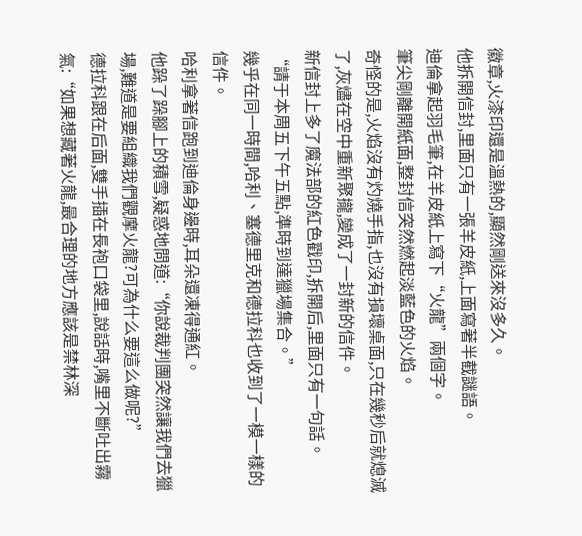徽章,火漆印還是溫熱的,顯然剛送來沒多久。
他拆開信封,里面只有一張羊皮紙,上面寫著半截謎語。
迪倫拿起羽毛筆,在羊皮紙上寫下“火龍”兩個字。
筆尖剛離開紙面,整封信突然燃起淡藍色的火焰。
奇怪的是,火焰沒有灼燒手指,也沒有損壞桌面,只在幾秒后就熄滅了,灰燼在空中重新聚攏,變成了一封新的信件。
新信封上多了魔法部的紅色戳印,拆開后,里面只有一句話。
“請于本周五下午五點,準時到達獵場集合。”
幾乎在同一時間,哈利、塞德里克和德拉科也收到了一模一樣的信件。
哈利拿著信跑到迪倫身邊時,耳朵還凍得通紅。
他跺了跺腳上的積雪,疑惑地問道:“你說裁判團突然讓我們去獵場,難道是要組織我們觀摩火龍?可為什么要這么做呢?”
德拉科跟在后面,雙手插在長袍口袋里,說話時,嘴里不斷吐出霧氣:“如果想藏著火龍,最合理的地方應該是禁林深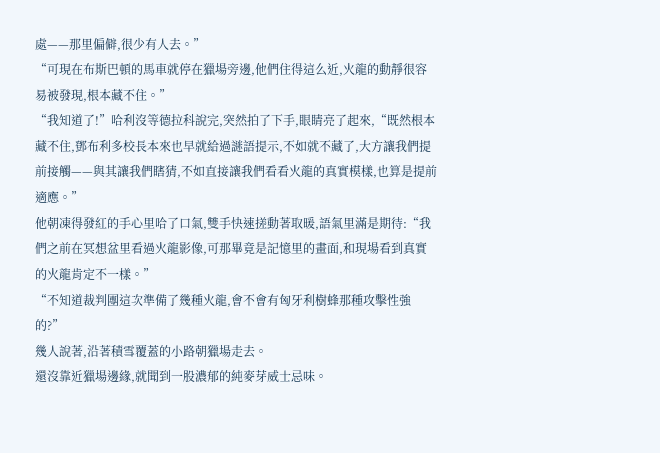處——那里偏僻,很少有人去。”
“可現在布斯巴頓的馬車就停在獵場旁邊,他們住得這么近,火龍的動靜很容易被發現,根本藏不住。”
“我知道了!”哈利沒等德拉科說完,突然拍了下手,眼睛亮了起來,“既然根本藏不住,鄧布利多校長本來也早就給過謎語提示,不如就不藏了,大方讓我們提前接觸——與其讓我們瞎猜,不如直接讓我們看看火龍的真實模樣,也算是提前適應。”
他朝凍得發紅的手心里哈了口氣,雙手快速搓動著取暖,語氣里滿是期待:“我們之前在冥想盆里看過火龍影像,可那畢竟是記憶里的畫面,和現場看到真實的火龍肯定不一樣。”
“不知道裁判團這次準備了幾種火龍,會不會有匈牙利樹蜂那種攻擊性強的?”
幾人說著,沿著積雪覆蓋的小路朝獵場走去。
還沒靠近獵場邊緣,就聞到一股濃郁的純麥芽威士忌味。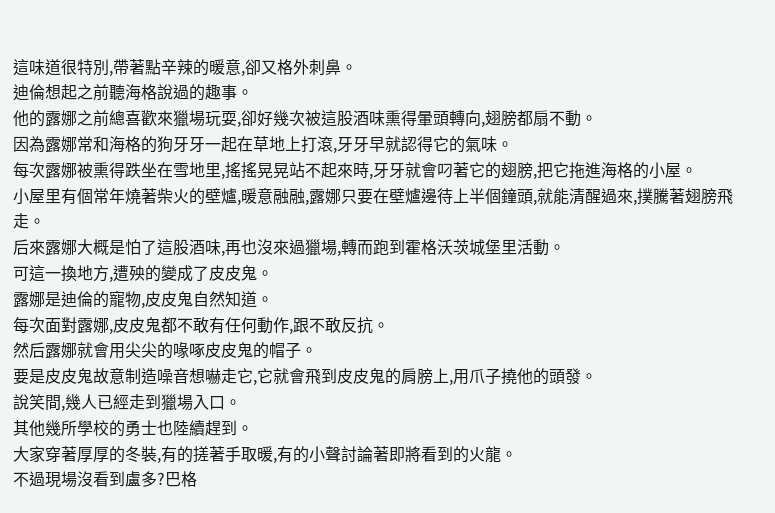這味道很特別,帶著點辛辣的暖意,卻又格外刺鼻。
迪倫想起之前聽海格說過的趣事。
他的露娜之前總喜歡來獵場玩耍,卻好幾次被這股酒味熏得暈頭轉向,翅膀都扇不動。
因為露娜常和海格的狗牙牙一起在草地上打滾,牙牙早就認得它的氣味。
每次露娜被熏得跌坐在雪地里,搖搖晃晃站不起來時,牙牙就會叼著它的翅膀,把它拖進海格的小屋。
小屋里有個常年燒著柴火的壁爐,暖意融融,露娜只要在壁爐邊待上半個鐘頭,就能清醒過來,撲騰著翅膀飛走。
后來露娜大概是怕了這股酒味,再也沒來過獵場,轉而跑到霍格沃茨城堡里活動。
可這一換地方,遭殃的變成了皮皮鬼。
露娜是迪倫的寵物,皮皮鬼自然知道。
每次面對露娜,皮皮鬼都不敢有任何動作,跟不敢反抗。
然后露娜就會用尖尖的喙啄皮皮鬼的帽子。
要是皮皮鬼故意制造噪音想嚇走它,它就會飛到皮皮鬼的肩膀上,用爪子撓他的頭發。
說笑間,幾人已經走到獵場入口。
其他幾所學校的勇士也陸續趕到。
大家穿著厚厚的冬裝,有的搓著手取暖,有的小聲討論著即將看到的火龍。
不過現場沒看到盧多?巴格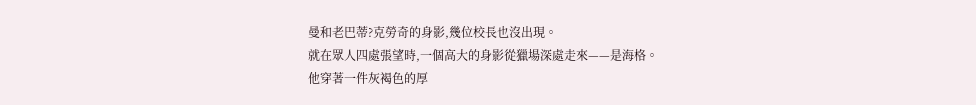曼和老巴蒂?克勞奇的身影,幾位校長也沒出現。
就在眾人四處張望時,一個高大的身影從獵場深處走來——是海格。
他穿著一件灰褐色的厚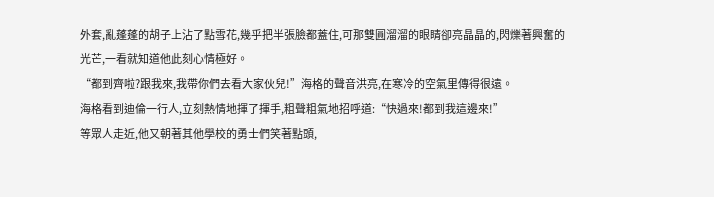外套,亂蓬蓬的胡子上沾了點雪花,幾乎把半張臉都蓋住,可那雙圓溜溜的眼睛卻亮晶晶的,閃爍著興奮的光芒,一看就知道他此刻心情極好。
“都到齊啦?跟我來,我帶你們去看大家伙兒!”海格的聲音洪亮,在寒冷的空氣里傳得很遠。
海格看到迪倫一行人,立刻熱情地揮了揮手,粗聲粗氣地招呼道:“快過來!都到我這邊來!”
等眾人走近,他又朝著其他學校的勇士們笑著點頭,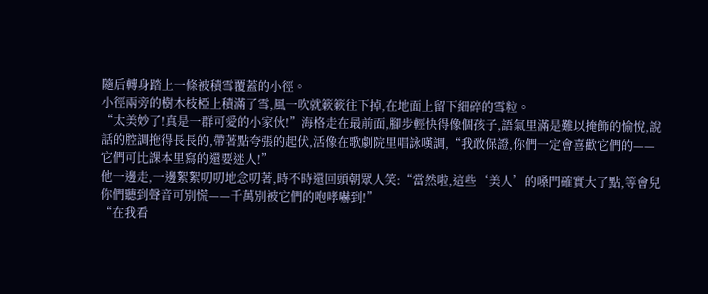隨后轉身踏上一條被積雪覆蓋的小徑。
小徑兩旁的樹木枝椏上積滿了雪,風一吹就簌簌往下掉,在地面上留下細碎的雪粒。
“太美妙了!真是一群可愛的小家伙!”海格走在最前面,腳步輕快得像個孩子,語氣里滿是難以掩飾的愉悅,說話的腔調拖得長長的,帶著點夸張的起伏,活像在歌劇院里唱詠嘆調,“我敢保證,你們一定會喜歡它們的——它們可比課本里寫的還要迷人!”
他一邊走,一邊絮絮叨叨地念叨著,時不時還回頭朝眾人笑:“當然啦,這些‘美人’的嗓門確實大了點,等會兒你們聽到聲音可別慌——千萬別被它們的咆哮嚇到!”
“在我看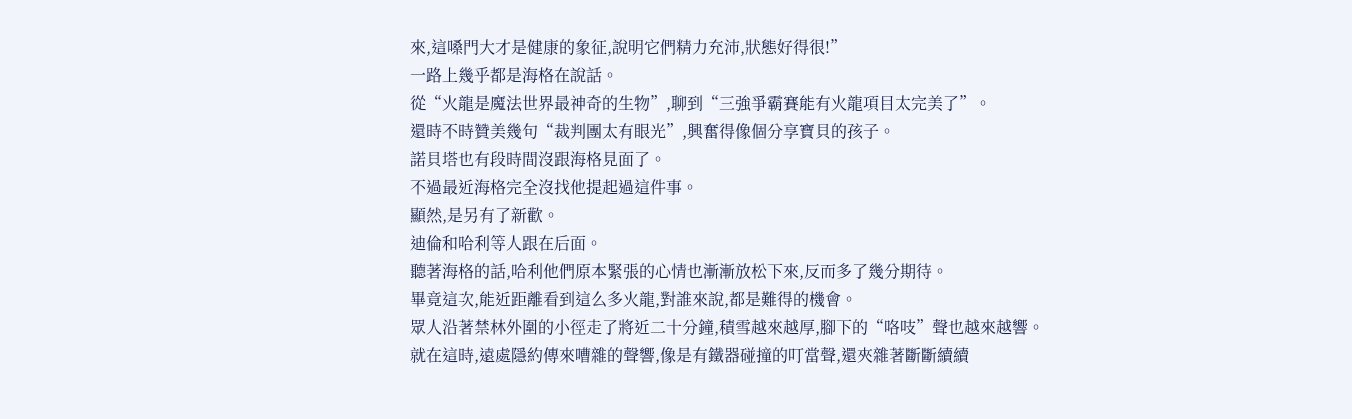來,這嗓門大才是健康的象征,說明它們精力充沛,狀態好得很!”
一路上幾乎都是海格在說話。
從“火龍是魔法世界最神奇的生物”,聊到“三強爭霸賽能有火龍項目太完美了”。
還時不時贊美幾句“裁判團太有眼光”,興奮得像個分享寶貝的孩子。
諾貝塔也有段時間沒跟海格見面了。
不過最近海格完全沒找他提起過這件事。
顯然,是另有了新歡。
迪倫和哈利等人跟在后面。
聽著海格的話,哈利他們原本緊張的心情也漸漸放松下來,反而多了幾分期待。
畢竟這次,能近距離看到這么多火龍,對誰來說,都是難得的機會。
眾人沿著禁林外圍的小徑走了將近二十分鐘,積雪越來越厚,腳下的“咯吱”聲也越來越響。
就在這時,遠處隱約傳來嘈雜的聲響,像是有鐵器碰撞的叮當聲,還夾雜著斷斷續續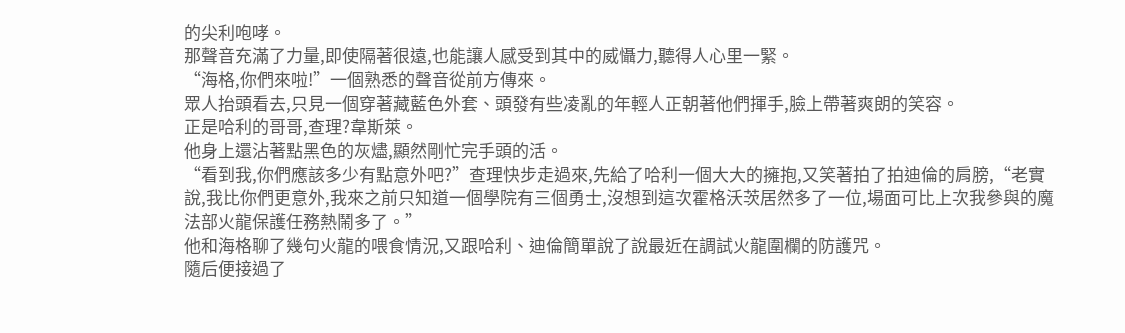的尖利咆哮。
那聲音充滿了力量,即使隔著很遠,也能讓人感受到其中的威懾力,聽得人心里一緊。
“海格,你們來啦!”一個熟悉的聲音從前方傳來。
眾人抬頭看去,只見一個穿著藏藍色外套、頭發有些凌亂的年輕人正朝著他們揮手,臉上帶著爽朗的笑容。
正是哈利的哥哥,查理?韋斯萊。
他身上還沾著點黑色的灰燼,顯然剛忙完手頭的活。
“看到我,你們應該多少有點意外吧?”查理快步走過來,先給了哈利一個大大的擁抱,又笑著拍了拍迪倫的肩膀,“老實說,我比你們更意外,我來之前只知道一個學院有三個勇士,沒想到這次霍格沃茨居然多了一位,場面可比上次我參與的魔法部火龍保護任務熱鬧多了。”
他和海格聊了幾句火龍的喂食情況,又跟哈利、迪倫簡單說了說最近在調試火龍圍欄的防護咒。
隨后便接過了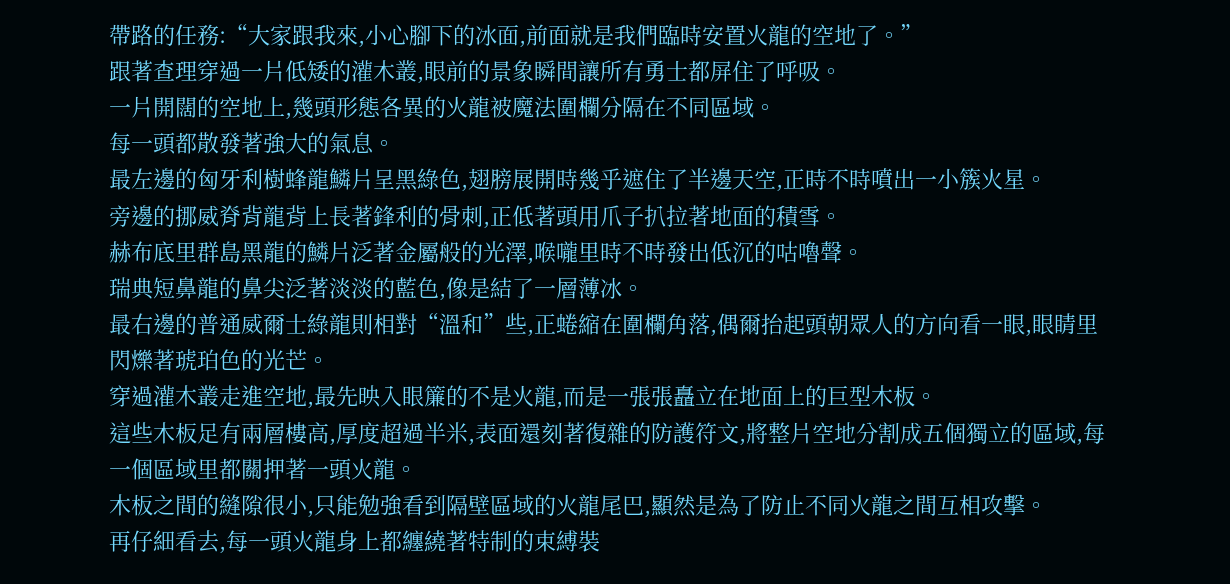帶路的任務:“大家跟我來,小心腳下的冰面,前面就是我們臨時安置火龍的空地了。”
跟著查理穿過一片低矮的灌木叢,眼前的景象瞬間讓所有勇士都屏住了呼吸。
一片開闊的空地上,幾頭形態各異的火龍被魔法圍欄分隔在不同區域。
每一頭都散發著強大的氣息。
最左邊的匈牙利樹蜂龍鱗片呈黑綠色,翅膀展開時幾乎遮住了半邊天空,正時不時噴出一小簇火星。
旁邊的挪威脊背龍背上長著鋒利的骨刺,正低著頭用爪子扒拉著地面的積雪。
赫布底里群島黑龍的鱗片泛著金屬般的光澤,喉嚨里時不時發出低沉的咕嚕聲。
瑞典短鼻龍的鼻尖泛著淡淡的藍色,像是結了一層薄冰。
最右邊的普通威爾士綠龍則相對“溫和”些,正蜷縮在圍欄角落,偶爾抬起頭朝眾人的方向看一眼,眼睛里閃爍著琥珀色的光芒。
穿過灌木叢走進空地,最先映入眼簾的不是火龍,而是一張張矗立在地面上的巨型木板。
這些木板足有兩層樓高,厚度超過半米,表面還刻著復雜的防護符文,將整片空地分割成五個獨立的區域,每一個區域里都關押著一頭火龍。
木板之間的縫隙很小,只能勉強看到隔壁區域的火龍尾巴,顯然是為了防止不同火龍之間互相攻擊。
再仔細看去,每一頭火龍身上都纏繞著特制的束縛裝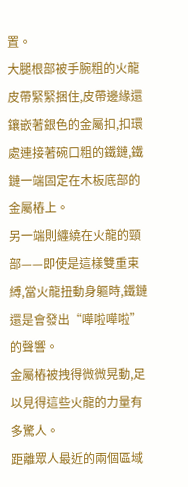置。
大腿根部被手腕粗的火龍皮帶緊緊捆住,皮帶邊緣還鑲嵌著銀色的金屬扣,扣環處連接著碗口粗的鐵鏈,鐵鏈一端固定在木板底部的金屬樁上。
另一端則纏繞在火龍的頸部——即使是這樣雙重束縛,當火龍扭動身軀時,鐵鏈還是會發出“嘩啦嘩啦”的聲響。
金屬樁被拽得微微晃動,足以見得這些火龍的力量有多驚人。
距離眾人最近的兩個區域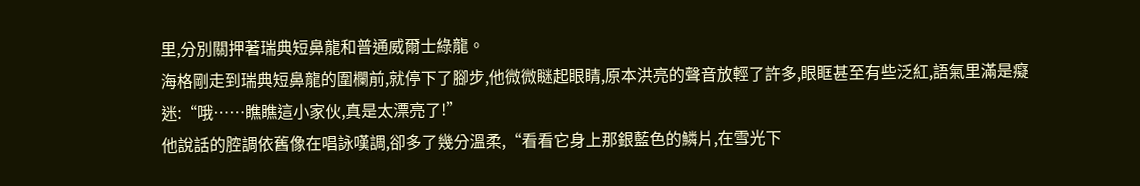里,分別關押著瑞典短鼻龍和普通威爾士綠龍。
海格剛走到瑞典短鼻龍的圍欄前,就停下了腳步,他微微瞇起眼睛,原本洪亮的聲音放輕了許多,眼眶甚至有些泛紅,語氣里滿是癡迷:“哦……瞧瞧這小家伙,真是太漂亮了!”
他說話的腔調依舊像在唱詠嘆調,卻多了幾分溫柔,“看看它身上那銀藍色的鱗片,在雪光下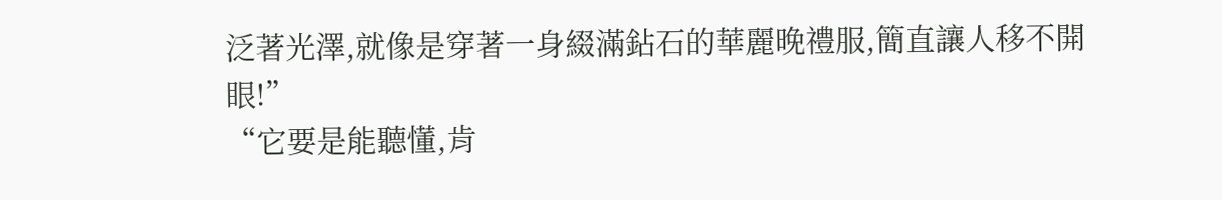泛著光澤,就像是穿著一身綴滿鉆石的華麗晚禮服,簡直讓人移不開眼!”
“它要是能聽懂,肯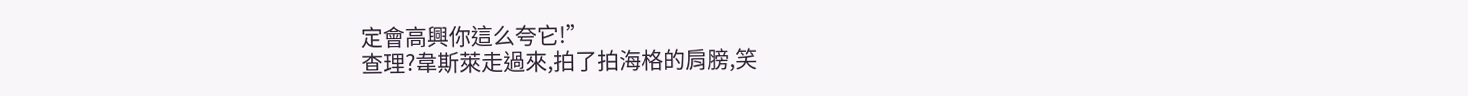定會高興你這么夸它!”
查理?韋斯萊走過來,拍了拍海格的肩膀,笑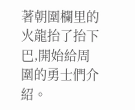著朝圍欄里的火龍抬了抬下巴,開始給周圍的勇士們介紹。